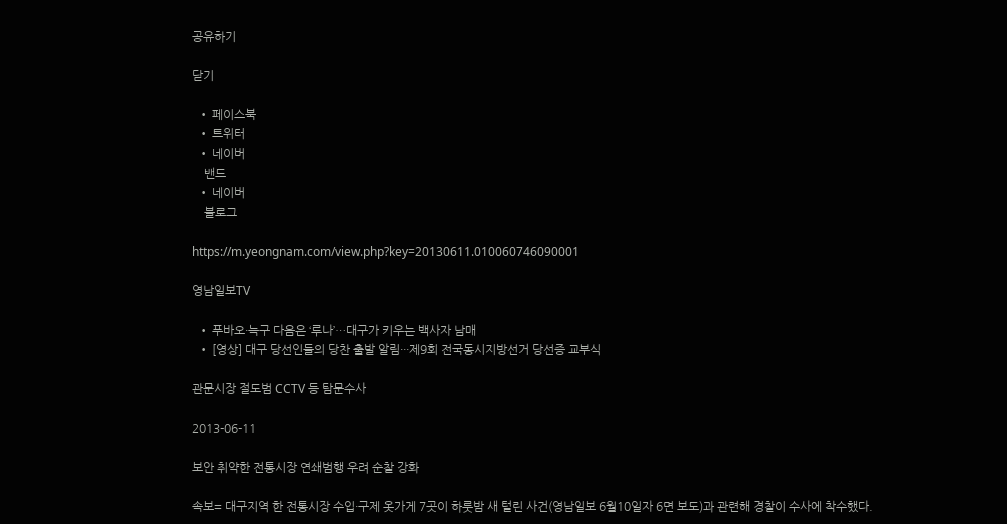공유하기

닫기

  • 페이스북
  • 트위터
  • 네이버
    밴드
  • 네이버
    블로그

https://m.yeongnam.com/view.php?key=20130611.010060746090001

영남일보TV

  • 푸바오·늑구 다음은 ‘루나’…대구가 키우는 백사자 남매
  • [영상] 대구 당선인들의 당찬 출발 알림···제9회 전국동시지방선거 당선증 교부식

관문시장 절도범 CCTV 등 탐문수사

2013-06-11

보안 취약한 전통시장 연쇄범행 우려 순찰 강화

속보= 대구지역 한 전통시장 수입·구제 옷가게 7곳이 하룻밤 새 털린 사건(영남일보 6월10일자 6면 보도)과 관련해 경찰이 수사에 착수했다.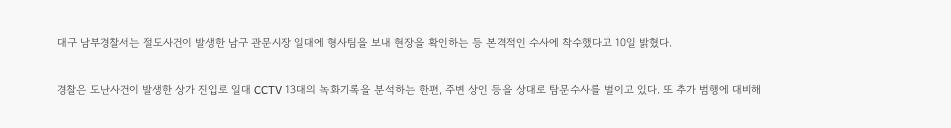대구 남부경찰서는 절도사건이 발생한 남구 관문시장 일대에 형사팀을 보내 현장을 확인하는 등 본격적인 수사에 착수했다고 10일 밝혔다.

경찰은 도난사건이 발생한 상가 진입로 일대 CCTV 13대의 녹화기록을 분석하는 한편, 주변 상인 등을 상대로 탐문수사를 벌이고 있다. 또 추가 범행에 대비해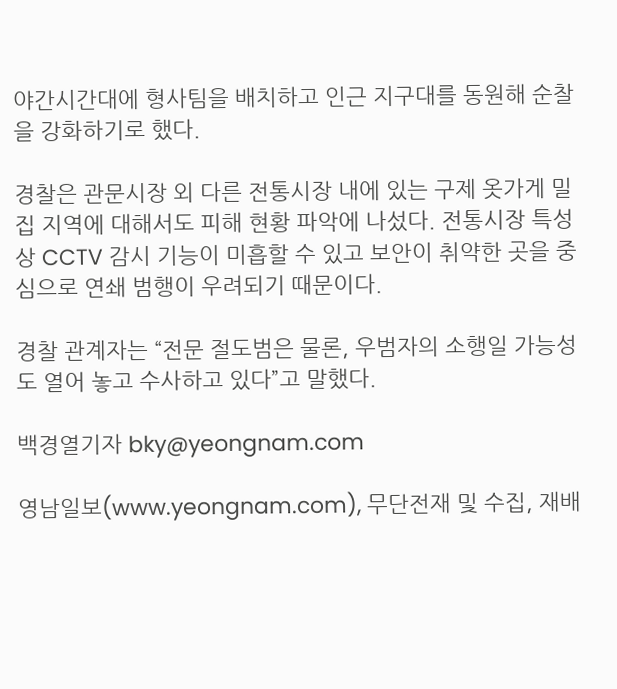야간시간대에 형사팀을 배치하고 인근 지구대를 동원해 순찰을 강화하기로 했다.

경찰은 관문시장 외 다른 전통시장 내에 있는 구제 옷가게 밀집 지역에 대해서도 피해 현황 파악에 나섰다. 전통시장 특성상 CCTV 감시 기능이 미흡할 수 있고 보안이 취약한 곳을 중심으로 연쇄 범행이 우려되기 때문이다.

경찰 관계자는 “전문 절도범은 물론, 우범자의 소행일 가능성도 열어 놓고 수사하고 있다”고 말했다.

백경열기자 bky@yeongnam.com

영남일보(www.yeongnam.com), 무단전재 및 수집, 재배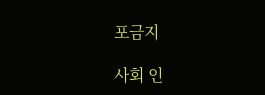포금지

사회 인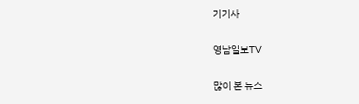기기사

영남일보TV

많이 본 뉴스